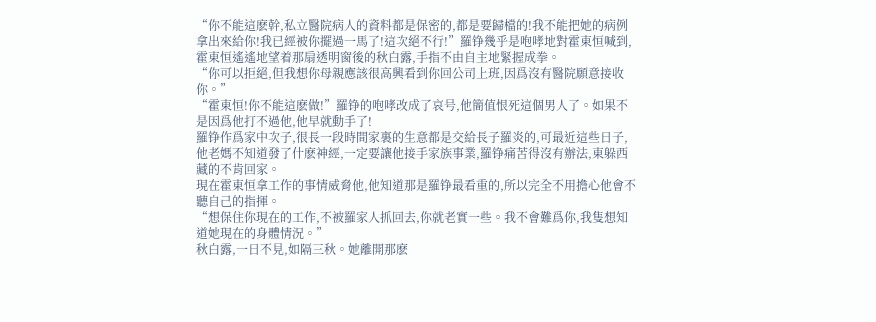“你不能這麽幹,私立醫院病人的資料都是保密的,都是要歸檔的!我不能把她的病例拿出來給你!我已經被你擺過一馬了!這次絕不行!”羅铮幾乎是咆哮地對霍東恒喊到,霍東恒遙遙地望着那扇透明窗後的秋白露,手指不由自主地緊握成拳。
“你可以拒絕,但我想你母親應該很高興看到你回公司上班,因爲沒有醫院願意接收你。”
“霍東恒!你不能這麽做!”羅铮的咆哮改成了哀号,他簡值恨死這個男人了。如果不是因爲他打不過他,他早就動手了!
羅铮作爲家中次子,很長一段時間家裏的生意都是交給長子羅炎的,可最近這些日子,他老媽不知道發了什麽神經,一定要讓他接手家族事業,羅铮痛苦得沒有辦法,東躲西藏的不肯回家。
現在霍東恒拿工作的事情威脅他,他知道那是羅铮最看重的,所以完全不用擔心他會不聽自己的指揮。
“想保住你現在的工作,不被羅家人抓回去,你就老實一些。我不會難爲你,我隻想知道她現在的身體情況。”
秋白露,一日不見,如隔三秋。她離開那麽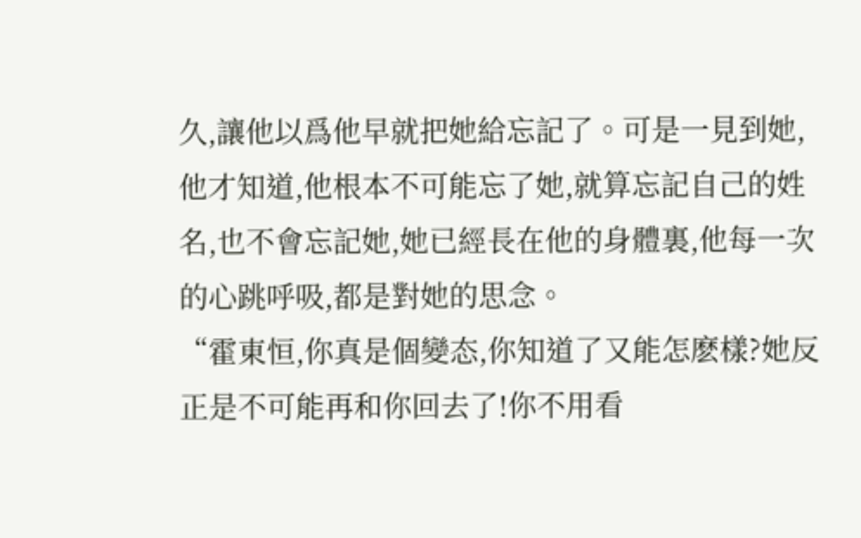久,讓他以爲他早就把她給忘記了。可是一見到她,他才知道,他根本不可能忘了她,就算忘記自己的姓名,也不會忘記她,她已經長在他的身體裏,他每一次的心跳呼吸,都是對她的思念。
“霍東恒,你真是個變态,你知道了又能怎麽樣?她反正是不可能再和你回去了!你不用看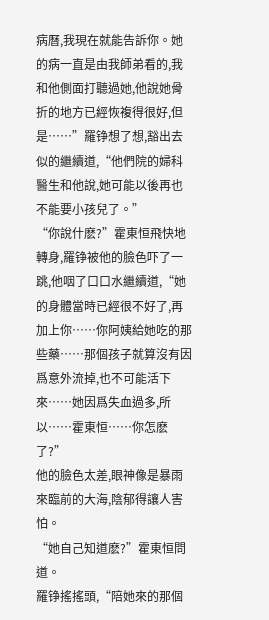病曆,我現在就能告訴你。她的病一直是由我師弟看的,我和他側面打聽過她,他說她骨折的地方已經恢複得很好,但是……”羅铮想了想,豁出去似的繼續道,“他們院的婦科醫生和他說,她可能以後再也不能要小孩兒了。”
“你說什麽?”霍東恒飛快地轉身,羅铮被他的臉色吓了一跳,他咽了口口水繼續道,“她的身體當時已經很不好了,再加上你……你阿姨給她吃的那些藥……那個孩子就算沒有因爲意外流掉,也不可能活下來……她因爲失血過多,所以……霍東恒……你怎麽了?”
他的臉色太差,眼神像是暴雨來臨前的大海,陰郁得讓人害怕。
“她自己知道麽?”霍東恒問道。
羅铮搖搖頭,“陪她來的那個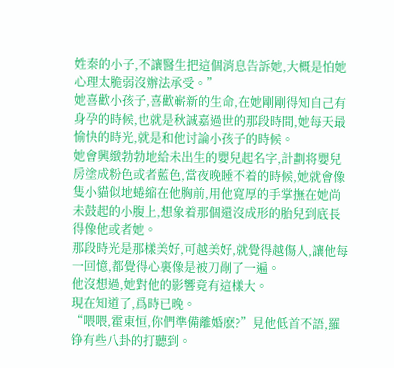姓秦的小子,不讓醫生把這個消息告訴她,大概是怕她心理太脆弱沒辦法承受。”
她喜歡小孩子,喜歡嶄新的生命,在她剛剛得知自己有身孕的時候,也就是秋誠嘉過世的那段時間,她每天最愉快的時光,就是和他讨論小孩子的時候。
她會興緻勃勃地給未出生的嬰兒起名字,計劃将嬰兒房塗成粉色或者藍色,當夜晚睡不着的時候,她就會像隻小貓似地蜷縮在他胸前,用他寬厚的手掌撫在她尚未鼓起的小腹上,想象着那個還沒成形的胎兒到底長得像他或者她。
那段時光是那樣美好,可越美好,就覺得越傷人,讓他每一回憶,都覺得心裏像是被刀剮了一遍。
他沒想過,她對他的影響竟有這樣大。
現在知道了,爲時已晚。
“喂喂,霍東恒,你們準備離婚麽?”見他低首不語,羅铮有些八卦的打聽到。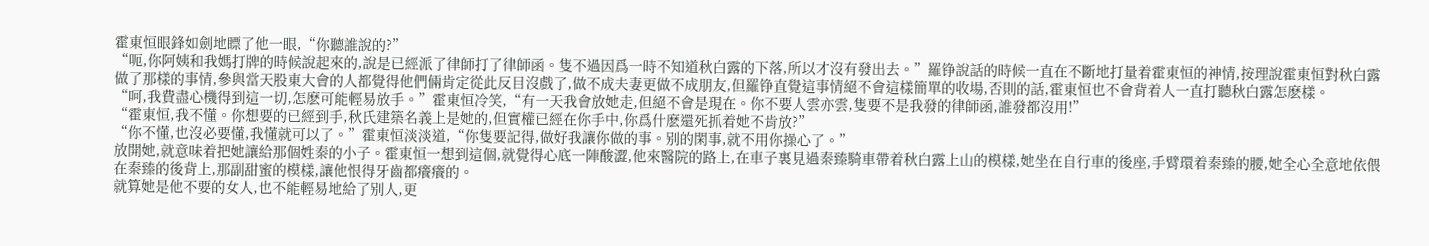霍東恒眼鋒如劍地瞟了他一眼,“你聽誰說的?”
“呃,你阿姨和我媽打牌的時候說起來的,說是已經派了律師打了律師函。隻不過因爲一時不知道秋白露的下落,所以才沒有發出去。”羅铮說話的時候一直在不斷地打量着霍東恒的神情,按理說霍東恒對秋白露做了那樣的事情,參與當天股東大會的人都覺得他們倆肯定從此反目沒戲了,做不成夫妻更做不成朋友,但羅铮直覺這事情絕不會這樣簡單的收場,否則的話,霍東恒也不會背着人一直打聽秋白露怎麽樣。
“呵,我費盡心機得到這一切,怎麽可能輕易放手。”霍東恒冷笑,“有一天我會放她走,但絕不會是現在。你不要人雲亦雲,隻要不是我發的律師函,誰發都沒用!”
“霍東恒,我不懂。你想要的已經到手,秋氏建築名義上是她的,但實權已經在你手中,你爲什麽還死抓着她不肯放?”
“你不懂,也沒必要懂,我懂就可以了。”霍東恒淡淡道,“你隻要記得,做好我讓你做的事。别的閑事,就不用你操心了。”
放開她,就意味着把她讓給那個姓秦的小子。霍東恒一想到這個,就覺得心底一陣酸澀,他來醫院的路上,在車子裏見過秦臻騎車帶着秋白露上山的模樣,她坐在自行車的後座,手臂環着秦臻的腰,她全心全意地依偎在秦臻的後背上,那副甜蜜的模樣,讓他恨得牙齒都癢癢的。
就算她是他不要的女人,也不能輕易地給了别人,更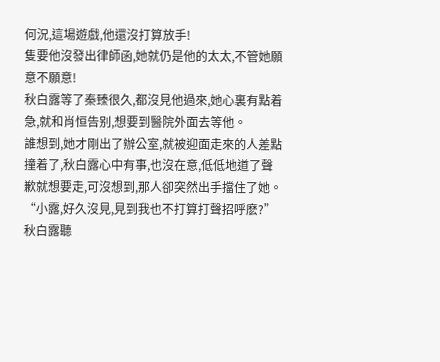何況,這場遊戲,他還沒打算放手!
隻要他沒發出律師函,她就仍是他的太太,不管她願意不願意!
秋白露等了秦臻很久,都沒見他過來,她心裏有點着急,就和肖恒告别,想要到醫院外面去等他。
誰想到,她才剛出了辦公室,就被迎面走來的人差點撞着了,秋白露心中有事,也沒在意,低低地道了聲歉就想要走,可沒想到,那人卻突然出手擋住了她。
“小露,好久沒見,見到我也不打算打聲招呼麽?”
秋白露聽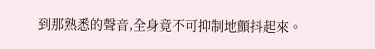到那熟悉的聲音,全身竟不可抑制地顫抖起來。